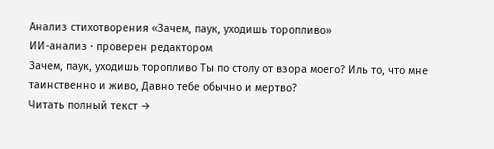Анализ стихотворения «Зачем, паук, уходишь торопливо»
ИИ-анализ · проверен редактором
Зачем, паук, уходишь торопливо Ты по столу от взора моего? Иль то, что мне таинственно и живо, Давно тебе обычно и мертво?
Читать полный текст →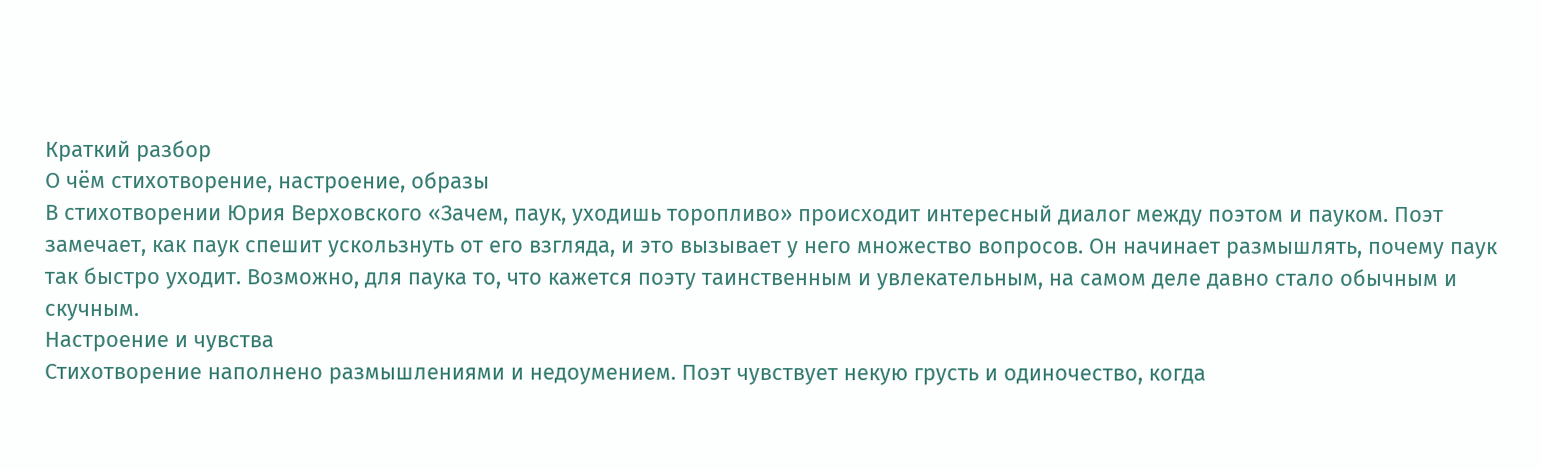Краткий разбор
О чём стихотворение, настроение, образы
В стихотворении Юрия Верховского «Зачем, паук, уходишь торопливо» происходит интересный диалог между поэтом и пауком. Поэт замечает, как паук спешит ускользнуть от его взгляда, и это вызывает у него множество вопросов. Он начинает размышлять, почему паук так быстро уходит. Возможно, для паука то, что кажется поэту таинственным и увлекательным, на самом деле давно стало обычным и скучным.
Настроение и чувства
Стихотворение наполнено размышлениями и недоумением. Поэт чувствует некую грусть и одиночество, когда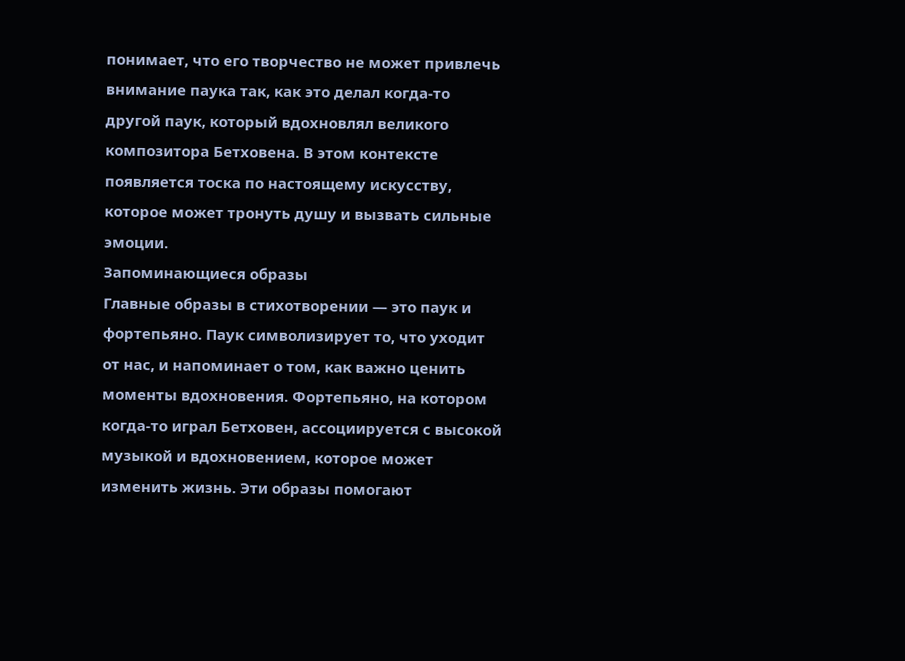понимает, что его творчество не может привлечь внимание паука так, как это делал когда-то другой паук, который вдохновлял великого композитора Бетховена. В этом контексте появляется тоска по настоящему искусству, которое может тронуть душу и вызвать сильные эмоции.
Запоминающиеся образы
Главные образы в стихотворении — это паук и фортепьяно. Паук символизирует то, что уходит от нас, и напоминает о том, как важно ценить моменты вдохновения. Фортепьяно, на котором когда-то играл Бетховен, ассоциируется с высокой музыкой и вдохновением, которое может изменить жизнь. Эти образы помогают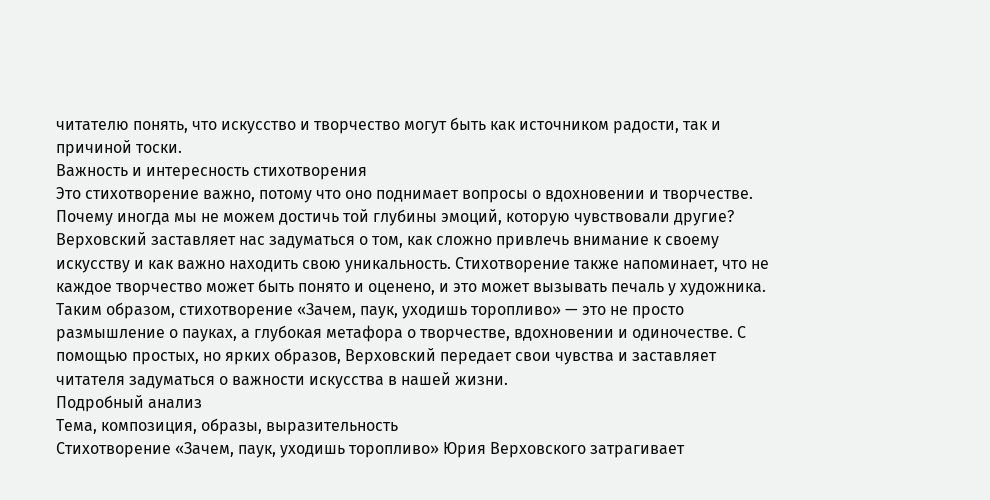читателю понять, что искусство и творчество могут быть как источником радости, так и причиной тоски.
Важность и интересность стихотворения
Это стихотворение важно, потому что оно поднимает вопросы о вдохновении и творчестве. Почему иногда мы не можем достичь той глубины эмоций, которую чувствовали другие? Верховский заставляет нас задуматься о том, как сложно привлечь внимание к своему искусству и как важно находить свою уникальность. Стихотворение также напоминает, что не каждое творчество может быть понято и оценено, и это может вызывать печаль у художника.
Таким образом, стихотворение «Зачем, паук, уходишь торопливо» — это не просто размышление о пауках, а глубокая метафора о творчестве, вдохновении и одиночестве. С помощью простых, но ярких образов, Верховский передает свои чувства и заставляет читателя задуматься о важности искусства в нашей жизни.
Подробный анализ
Тема, композиция, образы, выразительность
Стихотворение «Зачем, паук, уходишь торопливо» Юрия Верховского затрагивает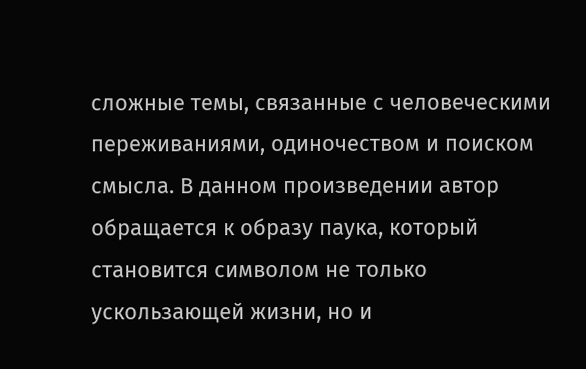сложные темы, связанные с человеческими переживаниями, одиночеством и поиском смысла. В данном произведении автор обращается к образу паука, который становится символом не только ускользающей жизни, но и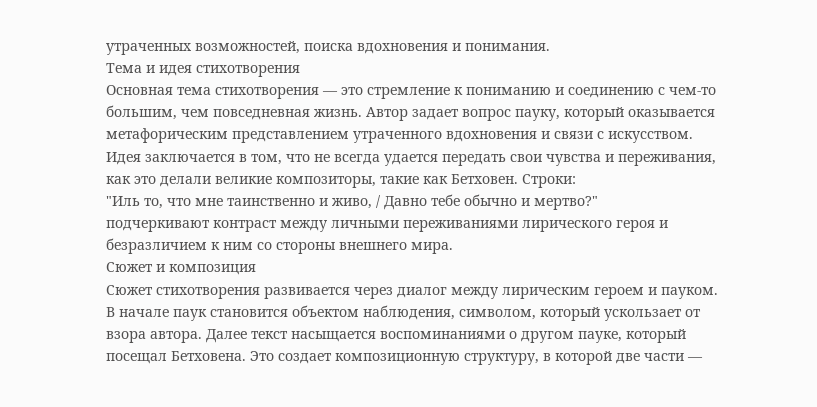утраченных возможностей, поиска вдохновения и понимания.
Тема и идея стихотворения
Основная тема стихотворения — это стремление к пониманию и соединению с чем-то большим, чем повседневная жизнь. Автор задает вопрос пауку, который оказывается метафорическим представлением утраченного вдохновения и связи с искусством. Идея заключается в том, что не всегда удается передать свои чувства и переживания, как это делали великие композиторы, такие как Бетховен. Строки:
"Иль то, что мне таинственно и живо, / Давно тебе обычно и мертво?"
подчеркивают контраст между личными переживаниями лирического героя и безразличием к ним со стороны внешнего мира.
Сюжет и композиция
Сюжет стихотворения развивается через диалог между лирическим героем и пауком. В начале паук становится объектом наблюдения, символом, который ускользает от взора автора. Далее текст насыщается воспоминаниями о другом пауке, который посещал Бетховена. Это создает композиционную структуру, в которой две части —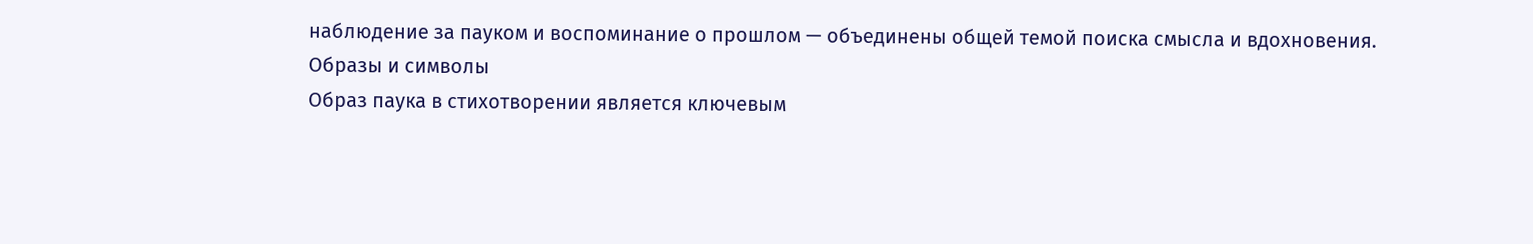наблюдение за пауком и воспоминание о прошлом — объединены общей темой поиска смысла и вдохновения.
Образы и символы
Образ паука в стихотворении является ключевым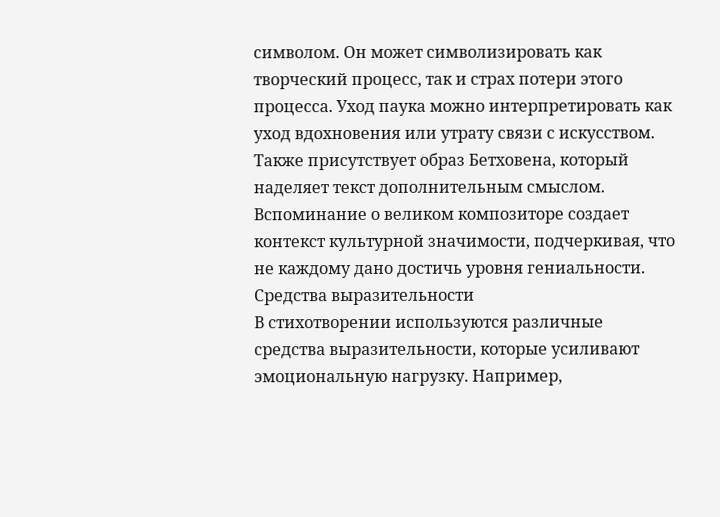символом. Он может символизировать как творческий процесс, так и страх потери этого процесса. Уход паука можно интерпретировать как уход вдохновения или утрату связи с искусством. Также присутствует образ Бетховена, который наделяет текст дополнительным смыслом. Вспоминание о великом композиторе создает контекст культурной значимости, подчеркивая, что не каждому дано достичь уровня гениальности.
Средства выразительности
В стихотворении используются различные средства выразительности, которые усиливают эмоциональную нагрузку. Например,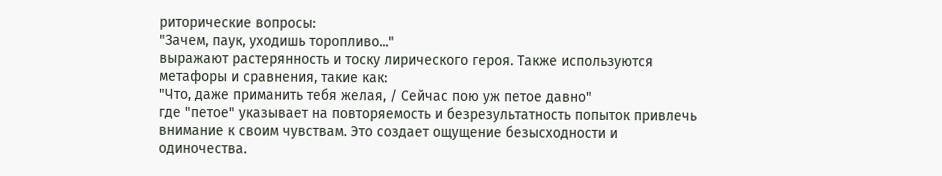риторические вопросы:
"Зачем, паук, уходишь торопливо..."
выражают растерянность и тоску лирического героя. Также используются метафоры и сравнения, такие как:
"Что, даже приманить тебя желая, / Сейчас пою уж петое давно"
где "петое" указывает на повторяемость и безрезультатность попыток привлечь внимание к своим чувствам. Это создает ощущение безысходности и одиночества.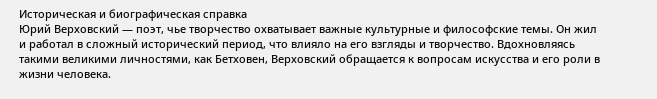Историческая и биографическая справка
Юрий Верховский — поэт, чье творчество охватывает важные культурные и философские темы. Он жил и работал в сложный исторический период, что влияло на его взгляды и творчество. Вдохновляясь такими великими личностями, как Бетховен, Верховский обращается к вопросам искусства и его роли в жизни человека.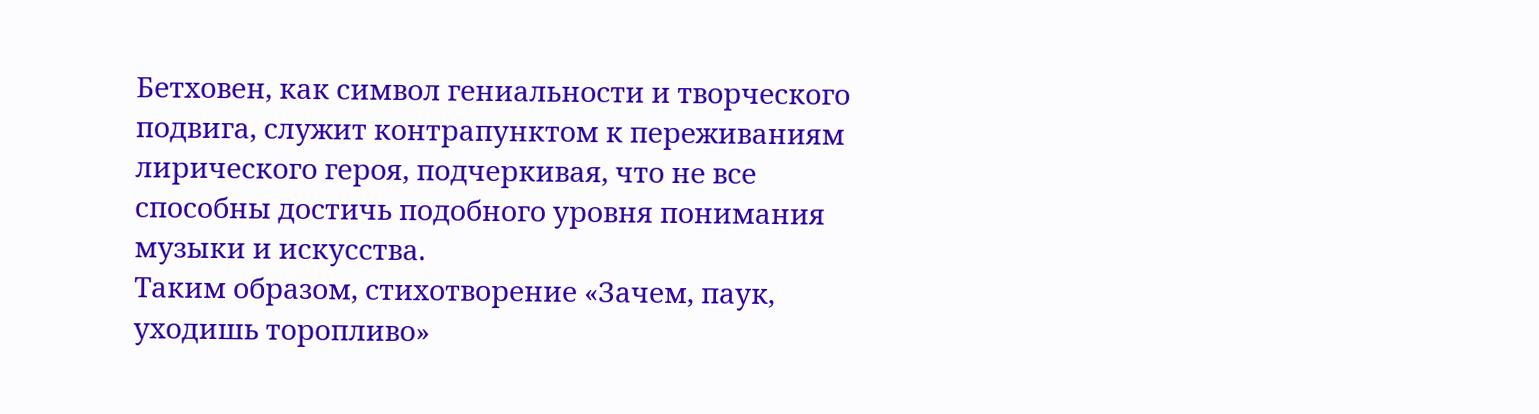Бетховен, как символ гениальности и творческого подвига, служит контрапунктом к переживаниям лирического героя, подчеркивая, что не все способны достичь подобного уровня понимания музыки и искусства.
Таким образом, стихотворение «Зачем, паук, уходишь торопливо»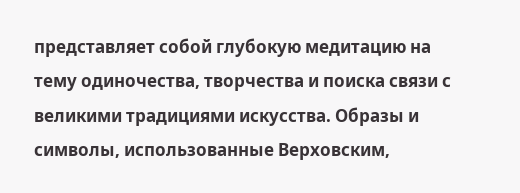представляет собой глубокую медитацию на тему одиночества, творчества и поиска связи с великими традициями искусства. Образы и символы, использованные Верховским,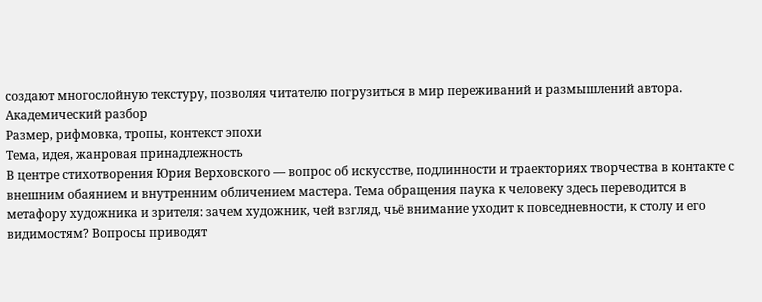создают многослойную текстуру, позволяя читателю погрузиться в мир переживаний и размышлений автора.
Академический разбор
Размер, рифмовка, тропы, контекст эпохи
Тема, идея, жанровая принадлежность
В центре стихотворения Юрия Верховского — вопрос об искусстве, подлинности и траекториях творчества в контакте с внешним обаянием и внутренним обличением мастера. Тема обращения паука к человеку здесь переводится в метафору художника и зрителя: зачем художник, чей взгляд, чьё внимание уходит к повседневности, к столу и его видимостям? Вопросы приводят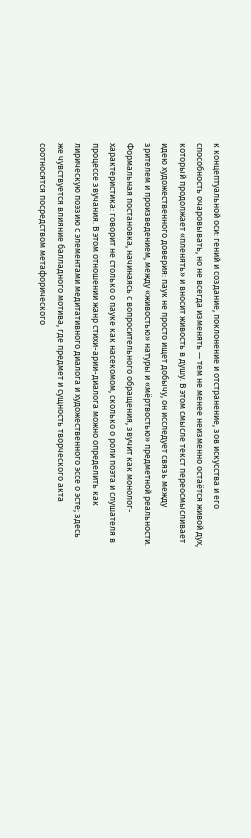к концептуальной оси: гений и создание, поклонение и отстранение, зов искусства и его способность очаровывать, но не всегда изменять — тем не менее неизменно остаётся живой дух, который продолжает «пленять» и вносит живость в душу. В этом смысле текст переосмысливает идею художественного доверия: паук не просто ищет добычу, он исследует связь между зрителем и произведением, между «живостью» натуры и «мёртвостью» предметной реальности. Формальная постановка, начинаясь с вопросительного обращения, звучит как монолог-характеристика: говорит не столько о пауке как насекомом, сколько о роли поэта и слушателя в процессе звучания. В этом отношении жанр стихи-арии-диалога можно определить как лирическую поэзию с элементами медитативного диалога и художественного эссе о эсте; здесь же чувствуется влияние балладного мотива, где предмет и сущность творческого акта соотносятся посредством метафорического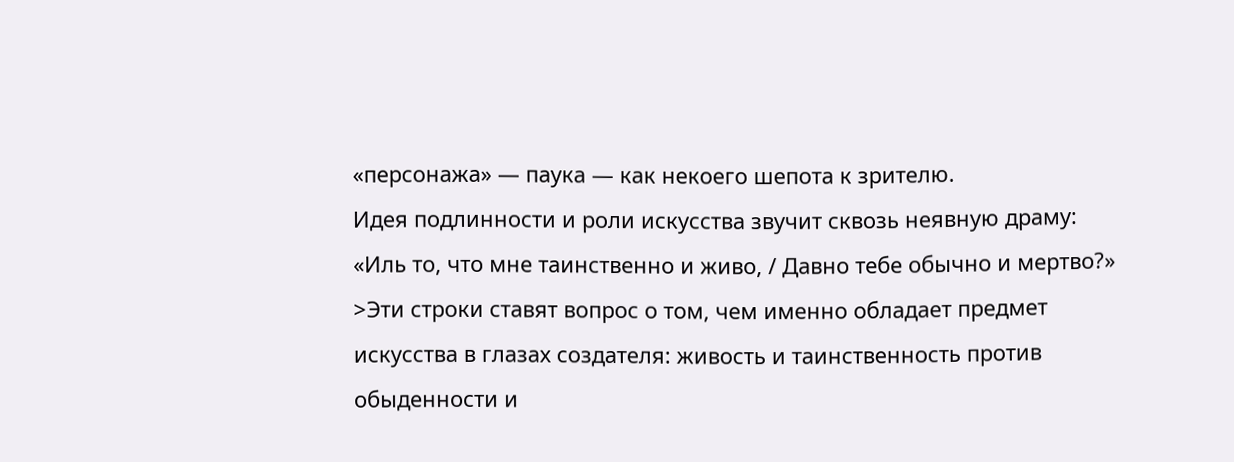«персонажа» — паука — как некоего шепота к зрителю.
Идея подлинности и роли искусства звучит сквозь неявную драму: «Иль то, что мне таинственно и живо, / Давно тебе обычно и мертво?» >Эти строки ставят вопрос о том, чем именно обладает предмет искусства в глазах создателя: живость и таинственность против обыденности и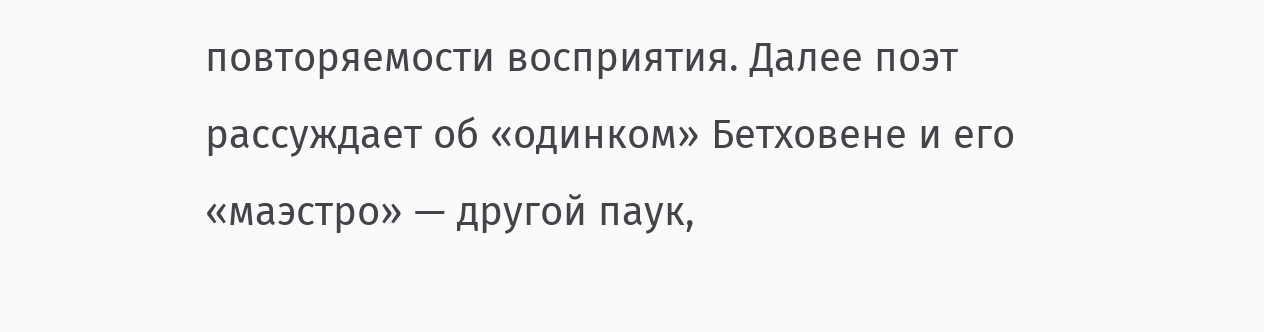повторяемости восприятия. Далее поэт рассуждает об «одинком» Бетховене и его «маэстро» — другой паук,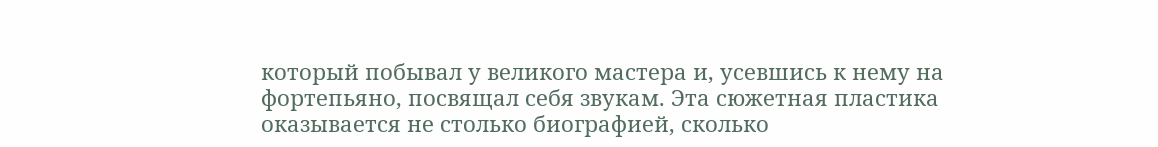который побывал у великого мастера и, усевшись к нему на фортепьяно, посвящал себя звукам. Эта сюжетная пластика оказывается не столько биографией, сколько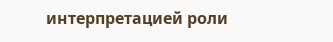интерпретацией роли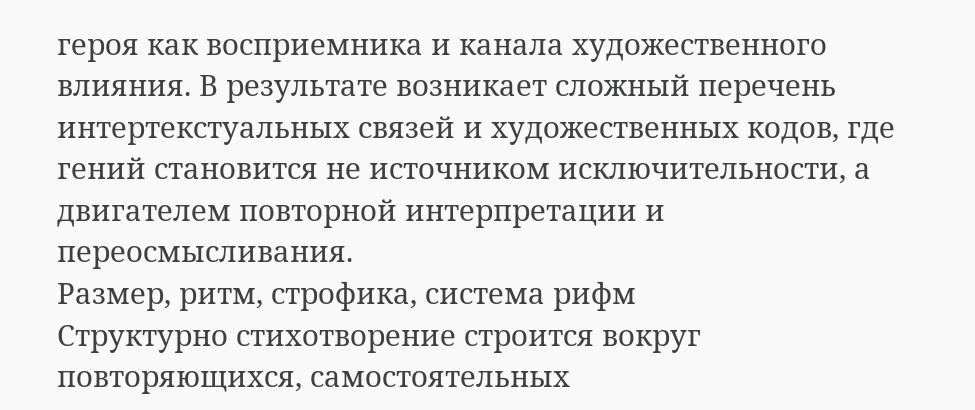героя как восприемника и канала художественного влияния. В результате возникает сложный перечень интертекстуальных связей и художественных кодов, где гений становится не источником исключительности, а двигателем повторной интерпретации и переосмысливания.
Размер, ритм, строфика, система рифм
Структурно стихотворение строится вокруг повторяющихся, самостоятельных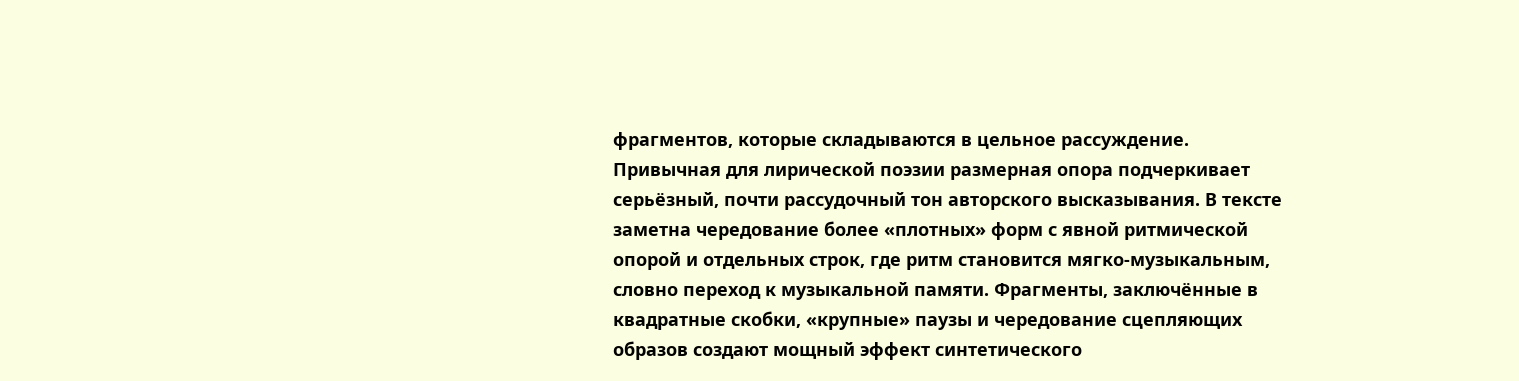фрагментов, которые складываются в цельное рассуждение. Привычная для лирической поэзии размерная опора подчеркивает серьёзный, почти рассудочный тон авторского высказывания. В тексте заметна чередование более «плотных» форм с явной ритмической опорой и отдельных строк, где ритм становится мягко-музыкальным, словно переход к музыкальной памяти. Фрагменты, заключённые в квадратные скобки, «крупные» паузы и чередование сцепляющих образов создают мощный эффект синтетического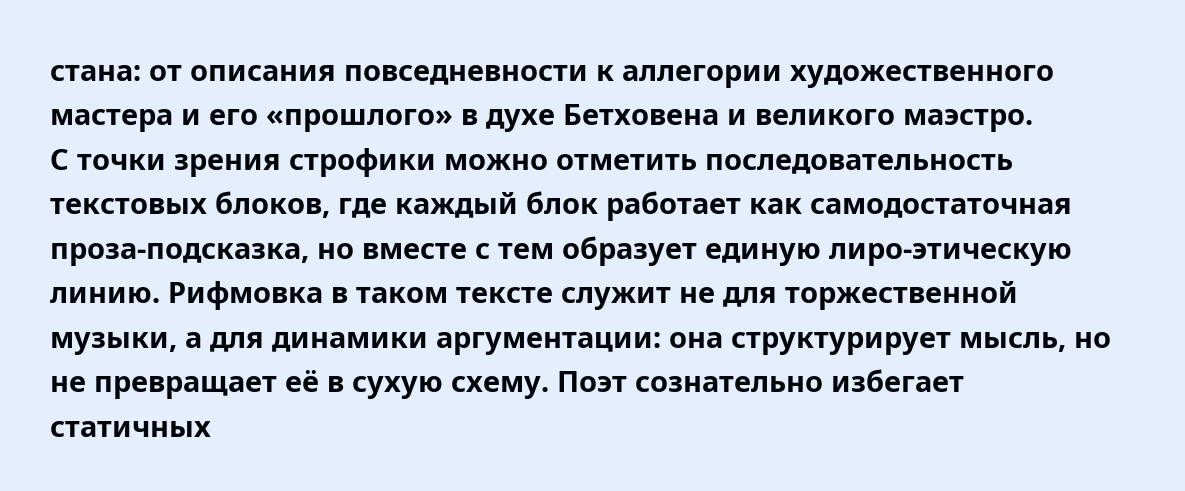стана: от описания повседневности к аллегории художественного мастера и его «прошлого» в духе Бетховена и великого маэстро.
С точки зрения строфики можно отметить последовательность текстовых блоков, где каждый блок работает как самодостаточная проза-подсказка, но вместе с тем образует единую лиро-этическую линию. Рифмовка в таком тексте служит не для торжественной музыки, а для динамики аргументации: она структурирует мысль, но не превращает её в сухую схему. Поэт сознательно избегает статичных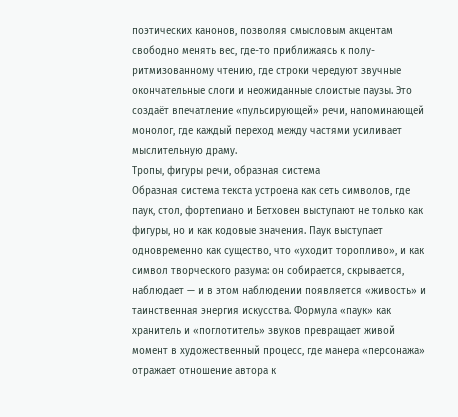поэтических канонов, позволяя смысловым акцентам свободно менять вес, где-то приближаясь к полу-ритмизованному чтению, где строки чередуют звучные окончательные слоги и неожиданные слоистые паузы. Это создаёт впечатление «пульсирующей» речи, напоминающей монолог, где каждый переход между частями усиливает мыслительную драму.
Тропы, фигуры речи, образная система
Образная система текста устроена как сеть символов, где паук, стол, фортепиано и Бетховен выступают не только как фигуры, но и как кодовые значения. Паук выступает одновременно как существо, что «уходит торопливо», и как символ творческого разума: он собирается, скрывается, наблюдает — и в этом наблюдении появляется «живость» и таинственная энергия искусства. Формула «паук» как хранитель и «поглотитель» звуков превращает живой момент в художественный процесс, где манера «персонажа» отражает отношение автора к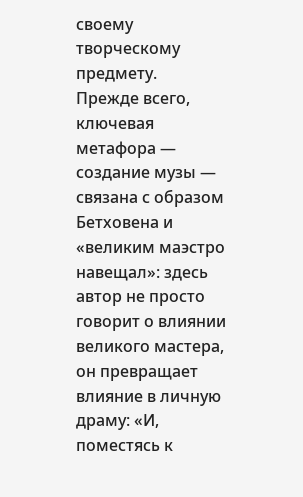своему творческому предмету.
Прежде всего, ключевая метафора — создание музы — связана с образом Бетховена и «великим маэстро навещал»: здесь автор не просто говорит о влиянии великого мастера, он превращает влияние в личную драму: «И, поместясь к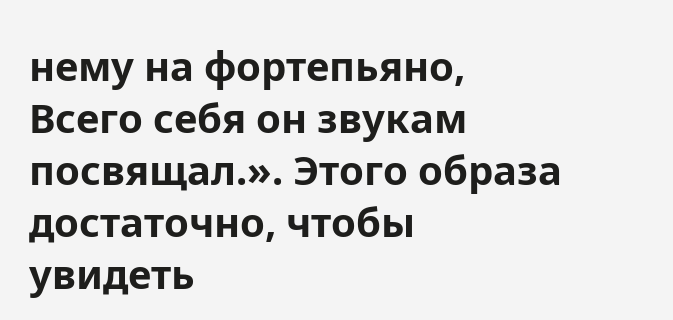нему на фортепьяно, Всего себя он звукам посвящал.». Этого образа достаточно, чтобы увидеть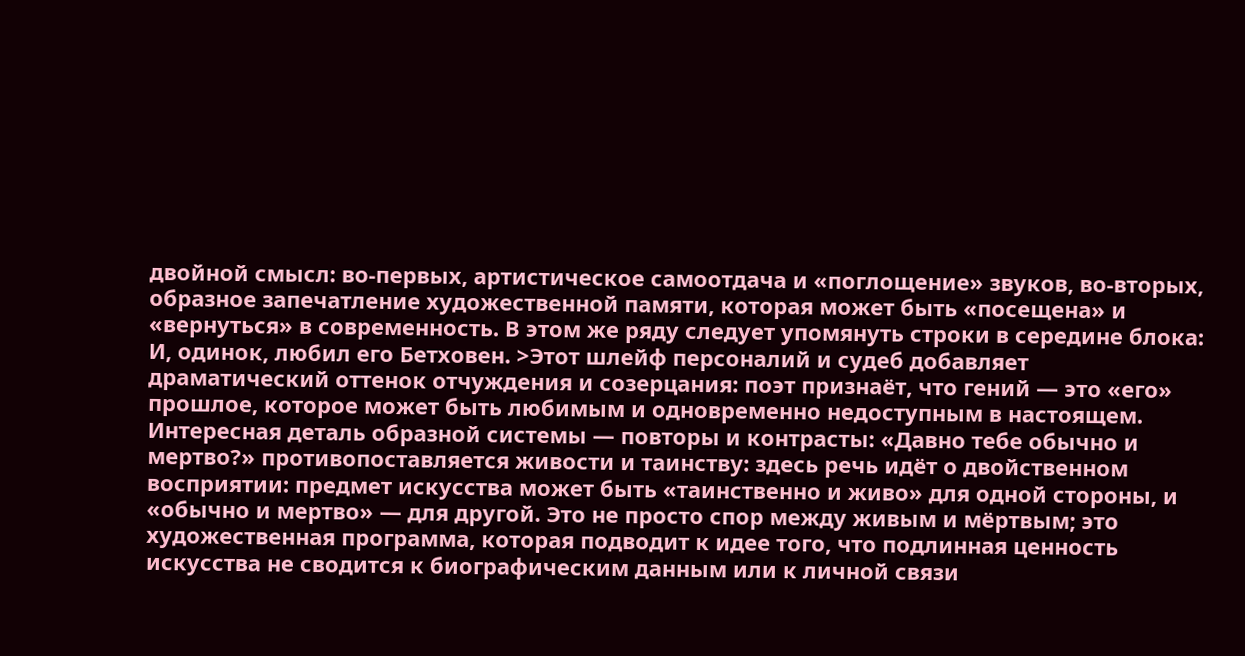двойной смысл: во-первых, артистическое самоотдача и «поглощение» звуков, во-вторых, образное запечатление художественной памяти, которая может быть «посещена» и «вернуться» в современность. В этом же ряду следует упомянуть строки в середине блока: И, одинок, любил его Бетховен. >Этот шлейф персоналий и судеб добавляет драматический оттенок отчуждения и созерцания: поэт признаёт, что гений — это «его» прошлое, которое может быть любимым и одновременно недоступным в настоящем.
Интересная деталь образной системы — повторы и контрасты: «Давно тебе обычно и мертво?» противопоставляется живости и таинству: здесь речь идёт о двойственном восприятии: предмет искусства может быть «таинственно и живо» для одной стороны, и «обычно и мертво» — для другой. Это не просто спор между живым и мёртвым; это художественная программа, которая подводит к идее того, что подлинная ценность искусства не сводится к биографическим данным или к личной связи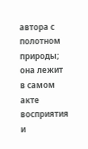автора с полотном природы; она лежит в самом акте восприятия и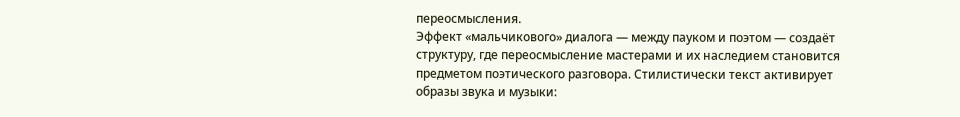переосмысления.
Эффект «мальчикового» диалога — между пауком и поэтом — создаёт структуру, где переосмысление мастерами и их наследием становится предметом поэтического разговора. Стилистически текст активирует образы звука и музыки: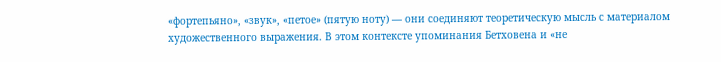«фортепьяно», «звук», «петое» (пятую ноту) — они соединяют теоретическую мысль с материалом художественного выражения. В этом контексте упоминания Бетховена и «не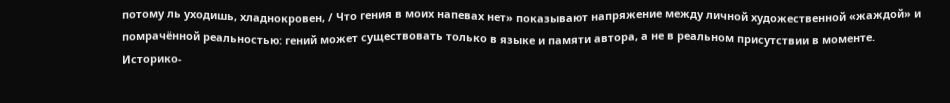потому ль уходишь, хладнокровен, / Что гения в моих напевах нет» показывают напряжение между личной художественной «жаждой» и помрачённой реальностью: гений может существовать только в языке и памяти автора, а не в реальном присутствии в моменте.
Историко-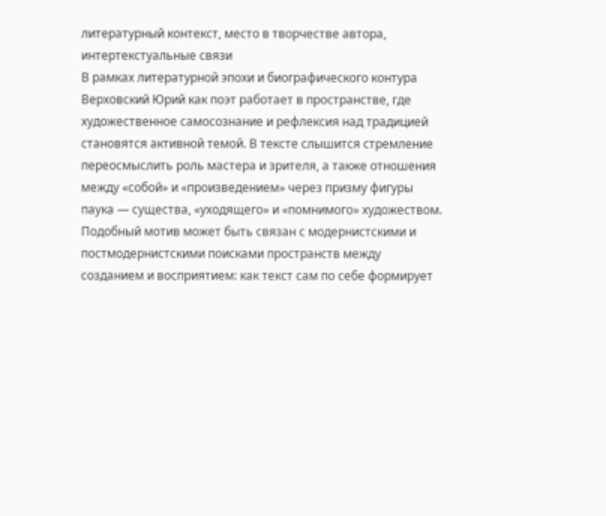литературный контекст, место в творчестве автора, интертекстуальные связи
В рамках литературной эпохи и биографического контура Верховский Юрий как поэт работает в пространстве, где художественное самосознание и рефлексия над традицией становятся активной темой. В тексте слышится стремление переосмыслить роль мастера и зрителя, а также отношения между «собой» и «произведением» через призму фигуры паука — существа, «уходящего» и «помнимого» художеством. Подобный мотив может быть связан с модернистскими и постмодернистскими поисками пространств между созданием и восприятием: как текст сам по себе формирует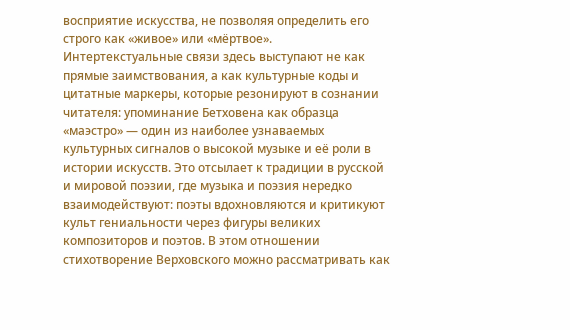восприятие искусства, не позволяя определить его строго как «живое» или «мёртвое».
Интертекстуальные связи здесь выступают не как прямые заимствования, а как культурные коды и цитатные маркеры, которые резонируют в сознании читателя: упоминание Бетховена как образца «маэстро» — один из наиболее узнаваемых культурных сигналов о высокой музыке и её роли в истории искусств. Это отсылает к традиции в русской и мировой поэзии, где музыка и поэзия нередко взаимодействуют: поэты вдохновляются и критикуют культ гениальности через фигуры великих композиторов и поэтов. В этом отношении стихотворение Верховского можно рассматривать как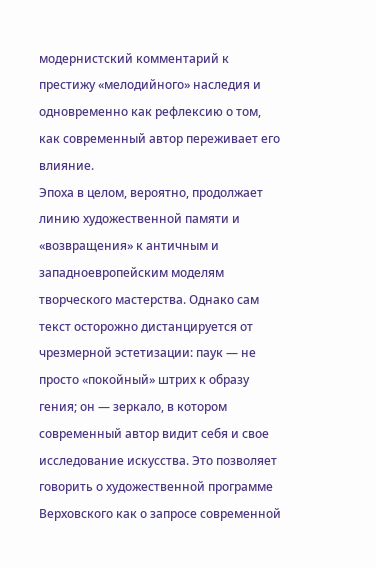модернистский комментарий к престижу «мелодийного» наследия и одновременно как рефлексию о том, как современный автор переживает его влияние.
Эпоха в целом, вероятно, продолжает линию художественной памяти и «возвращения» к античным и западноевропейским моделям творческого мастерства. Однако сам текст осторожно дистанцируется от чрезмерной эстетизации: паук — не просто «покойный» штрих к образу гения; он — зеркало, в котором современный автор видит себя и свое исследование искусства. Это позволяет говорить о художественной программе Верховского как о запросе современной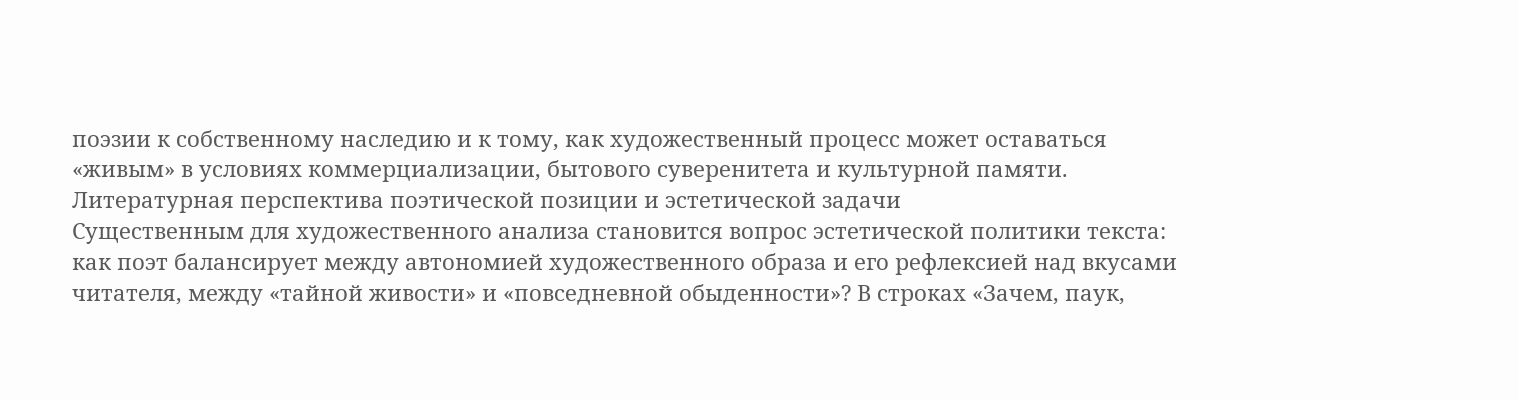поэзии к собственному наследию и к тому, как художественный процесс может оставаться «живым» в условиях коммерциализации, бытового суверенитета и культурной памяти.
Литературная перспектива поэтической позиции и эстетической задачи
Существенным для художественного анализа становится вопрос эстетической политики текста: как поэт балансирует между автономией художественного образа и его рефлексией над вкусами читателя, между «тайной живости» и «повседневной обыденности»? В строках «Зачем, паук,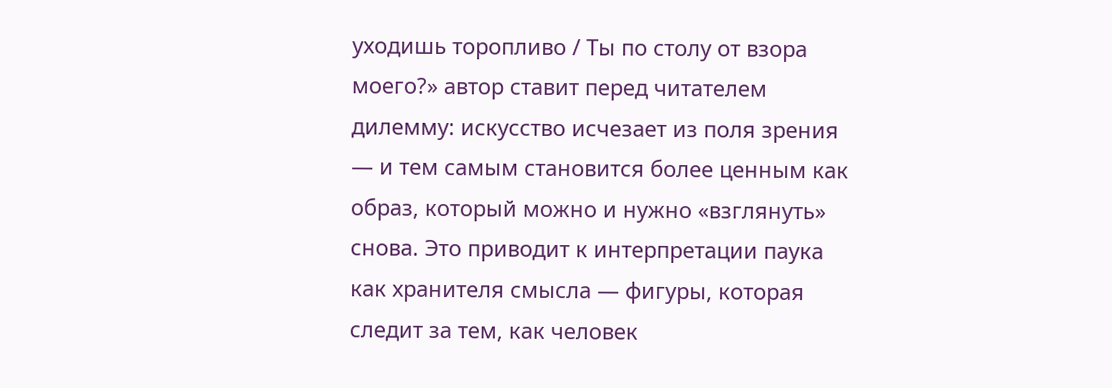уходишь торопливо / Ты по столу от взора моего?» автор ставит перед читателем дилемму: искусство исчезает из поля зрения — и тем самым становится более ценным как образ, который можно и нужно «взглянуть» снова. Это приводит к интерпретации паука как хранителя смысла — фигуры, которая следит за тем, как человек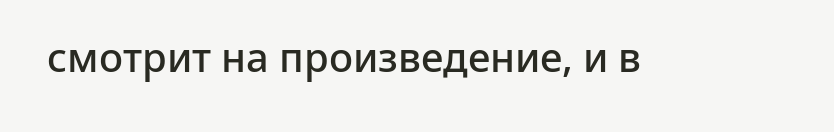смотрит на произведение, и в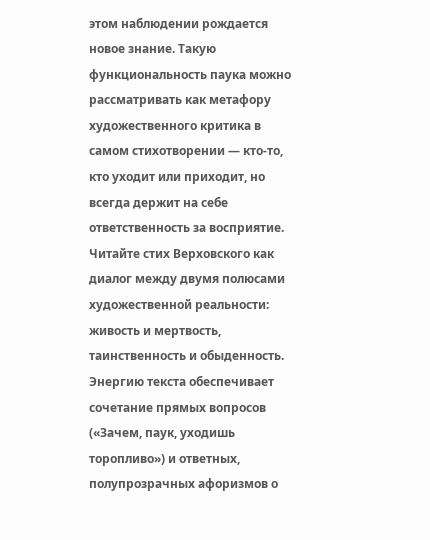этом наблюдении рождается новое знание. Такую функциональность паука можно рассматривать как метафору художественного критика в самом стихотворении — кто-то, кто уходит или приходит, но всегда держит на себе ответственность за восприятие.
Читайте стих Верховского как диалог между двумя полюсами художественной реальности: живость и мертвость, таинственность и обыденность. Энергию текста обеспечивает сочетание прямых вопросов («Зачем, паук, уходишь торопливо») и ответных, полупрозрачных афоризмов о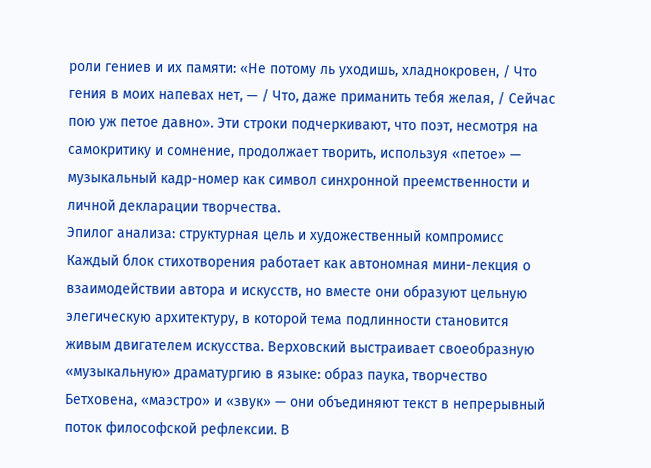роли гениев и их памяти: «Не потому ль уходишь, хладнокровен, / Что гения в моих напевах нет, — / Что, даже приманить тебя желая, / Сейчас пою уж петое давно». Эти строки подчеркивают, что поэт, несмотря на самокритику и сомнение, продолжает творить, используя «петое» — музыкальный кадр-номер как символ синхронной преемственности и личной декларации творчества.
Эпилог анализа: структурная цель и художественный компромисс
Каждый блок стихотворения работает как автономная мини-лекция о взаимодействии автора и искусств, но вместе они образуют цельную элегическую архитектуру, в которой тема подлинности становится живым двигателем искусства. Верховский выстраивает своеобразную «музыкальную» драматургию в языке: образ паука, творчество Бетховена, «маэстро» и «звук» — они объединяют текст в непрерывный поток философской рефлексии. В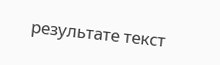результате текст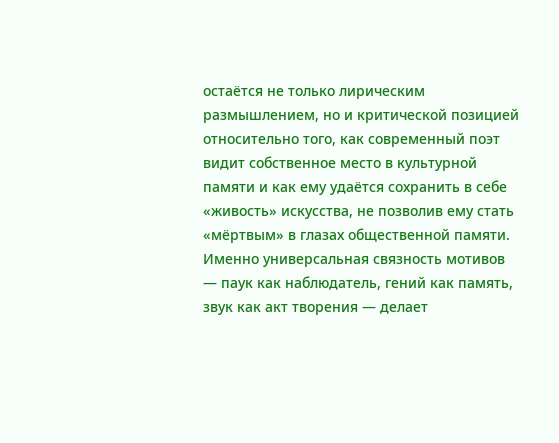остаётся не только лирическим размышлением, но и критической позицией относительно того, как современный поэт видит собственное место в культурной памяти и как ему удаётся сохранить в себе «живость» искусства, не позволив ему стать «мёртвым» в глазах общественной памяти.
Именно универсальная связность мотивов — паук как наблюдатель, гений как память, звук как акт творения — делает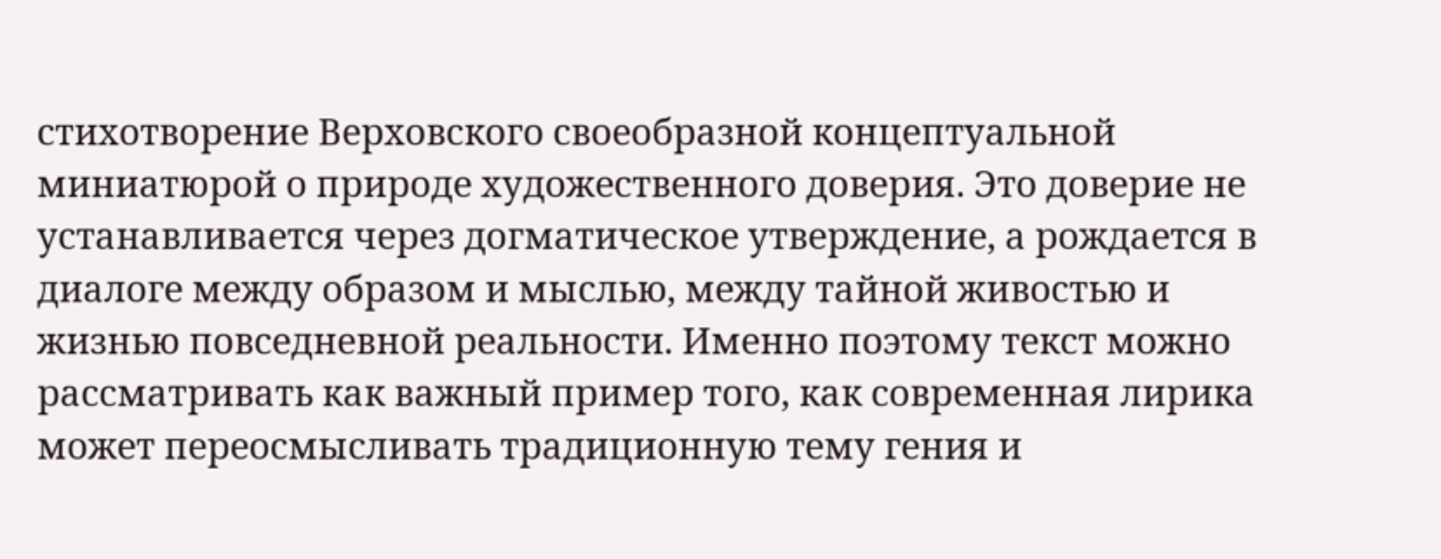стихотворение Верховского своеобразной концептуальной миниатюрой о природе художественного доверия. Это доверие не устанавливается через догматическое утверждение, а рождается в диалоге между образом и мыслью, между тайной живостью и жизнью повседневной реальности. Именно поэтому текст можно рассматривать как важный пример того, как современная лирика может переосмысливать традиционную тему гения и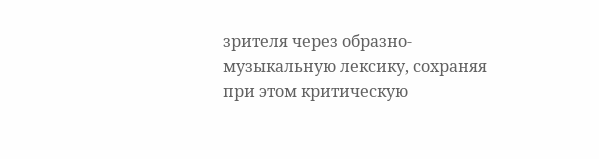зрителя через образно-музыкальную лексику, сохраняя при этом критическую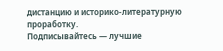дистанцию и историко-литературную проработку.
Подписывайтесь — лучшие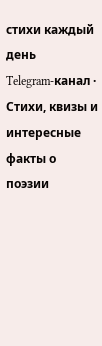стихи каждый день
Telegram-канал · Стихи, квизы и интересные факты о поэзии